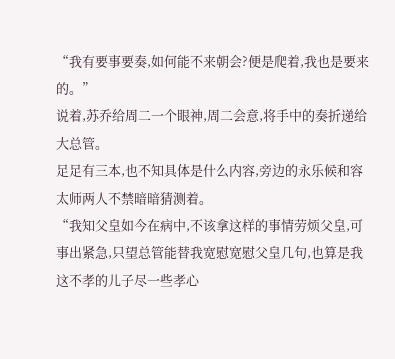“我有要事要奏,如何能不来朝会?便是爬着,我也是要来的。”
说着,苏乔给周二一个眼神,周二会意,将手中的奏折递给大总管。
足足有三本,也不知具体是什么内容,旁边的永乐候和容太师两人不禁暗暗猜测着。
“我知父皇如今在病中,不该拿这样的事情劳烦父皇,可事出紧急,只望总管能替我宽慰宽慰父皇几句,也算是我这不孝的儿子尽一些孝心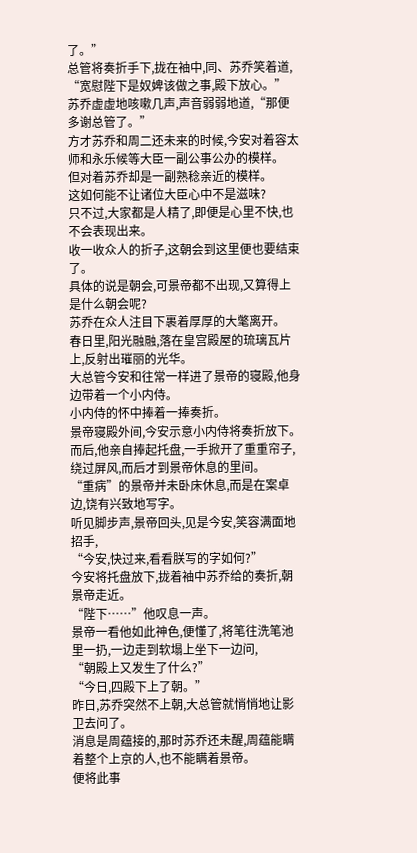了。”
总管将奏折手下,拢在袖中,同、苏乔笑着道,
“宽慰陛下是奴婢该做之事,殿下放心。”
苏乔虚虚地咳嗽几声,声音弱弱地道,“那便多谢总管了。”
方才苏乔和周二还未来的时候,今安对着容太师和永乐候等大臣一副公事公办的模样。
但对着苏乔却是一副熟稔亲近的模样。
这如何能不让诸位大臣心中不是滋味?
只不过,大家都是人精了,即便是心里不快,也不会表现出来。
收一收众人的折子,这朝会到这里便也要结束了。
具体的说是朝会,可景帝都不出现,又算得上是什么朝会呢?
苏乔在众人注目下裹着厚厚的大氅离开。
春日里,阳光融融,落在皇宫殿屋的琉璃瓦片上,反射出璀丽的光华。
大总管今安和往常一样进了景帝的寝殿,他身边带着一个小内侍。
小内侍的怀中捧着一捧奏折。
景帝寝殿外间,今安示意小内侍将奏折放下。
而后,他亲自捧起托盘,一手掀开了重重帘子,绕过屏风,而后才到景帝休息的里间。
“重病”的景帝并未卧床休息,而是在案卓边,饶有兴致地写字。
听见脚步声,景帝回头,见是今安,笑容满面地招手,
“今安,快过来,看看朕写的字如何?”
今安将托盘放下,拢着袖中苏乔给的奏折,朝景帝走近。
“陛下……”他叹息一声。
景帝一看他如此神色,便懂了,将笔往洗笔池里一扔,一边走到软塌上坐下一边问,
“朝殿上又发生了什么?”
“今日,四殿下上了朝。”
昨日,苏乔突然不上朝,大总管就悄悄地让影卫去问了。
消息是周蕴接的,那时苏乔还未醒,周蕴能瞒着整个上京的人,也不能瞒着景帝。
便将此事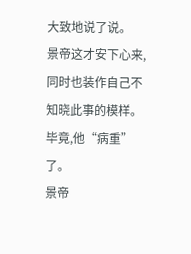大致地说了说。
景帝这才安下心来,同时也装作自己不知晓此事的模样。
毕竟,他“病重”了。
景帝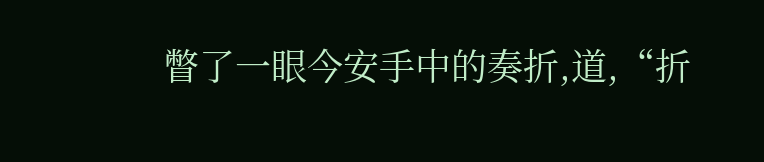瞥了一眼今安手中的奏折,道,“折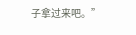子拿过来吧。”